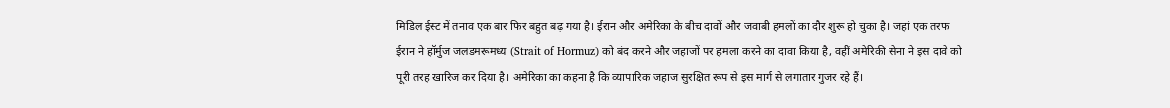मिडिल ईस्ट में तनाव एक बार फिर बहुत बढ़ गया है। ईरान और अमेरिका के बीच दावों और जवाबी हमलों का दौर शुरू हो चुका है। जहां एक तरफ ईरान ने हॉर्मुज जलडमरूमध्य (Strait of Hormuz) को बंद करने और जहाजों पर हमला करने का दावा किया है, वहीं अमेरिकी सेना ने इस दावे को पूरी तरह खारिज कर दिया है। अमेरिका का कहना है कि व्यापारिक जहाज सुरक्षित रूप से इस मार्ग से लगातार गुजर रहे हैं।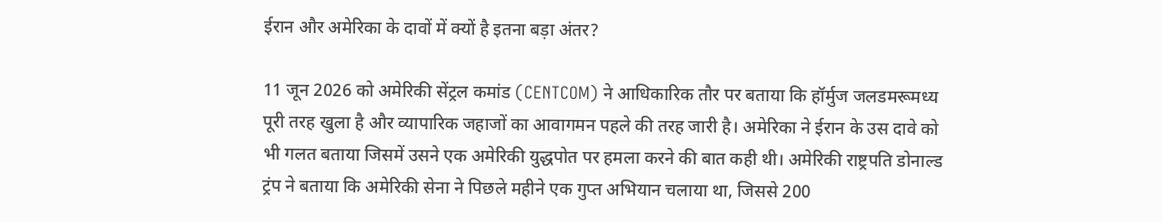ईरान और अमेरिका के दावों में क्यों है इतना बड़ा अंतर?

11 जून 2026 को अमेरिकी सेंट्रल कमांड (CENTCOM) ने आधिकारिक तौर पर बताया कि हॉर्मुज जलडमरूमध्य पूरी तरह खुला है और व्यापारिक जहाजों का आवागमन पहले की तरह जारी है। अमेरिका ने ईरान के उस दावे को भी गलत बताया जिसमें उसने एक अमेरिकी युद्धपोत पर हमला करने की बात कही थी। अमेरिकी राष्ट्रपति डोनाल्ड ट्रंप ने बताया कि अमेरिकी सेना ने पिछले महीने एक गुप्त अभियान चलाया था, जिससे 200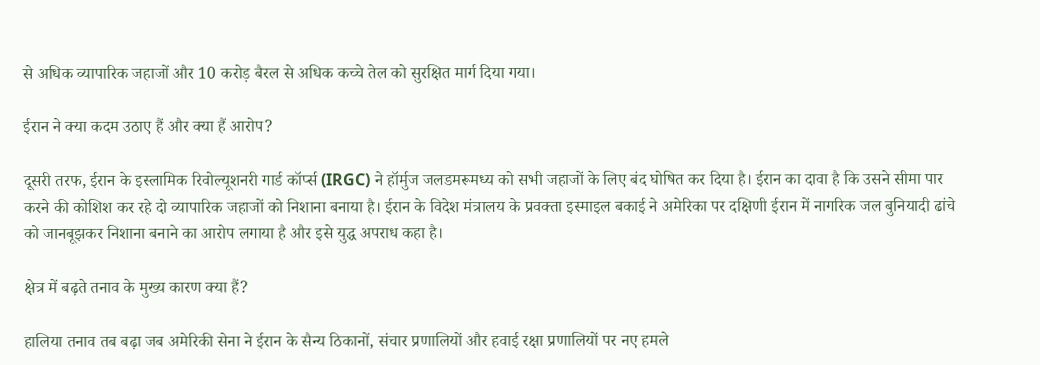से अधिक व्यापारिक जहाजों और 10 करोड़ बैरल से अधिक कच्चे तेल को सुरक्षित मार्ग दिया गया।

ईरान ने क्या कदम उठाए हैं और क्या हैं आरोप?

दूसरी तरफ, ईरान के इस्लामिक रिवोल्यूशनरी गार्ड कॉर्प्स (IRGC) ने हॉर्मुज जलडमरूमध्य को सभी जहाजों के लिए बंद घोषित कर दिया है। ईरान का दावा है कि उसने सीमा पार करने की कोशिश कर रहे दो व्यापारिक जहाजों को निशाना बनाया है। ईरान के विदेश मंत्रालय के प्रवक्ता इस्माइल बकाई ने अमेरिका पर दक्षिणी ईरान में नागरिक जल बुनियादी ढांचे को जानबूझकर निशाना बनाने का आरोप लगाया है और इसे युद्ध अपराध कहा है।

क्षेत्र में बढ़ते तनाव के मुख्य कारण क्या हैं?

हालिया तनाव तब बढ़ा जब अमेरिकी सेना ने ईरान के सैन्य ठिकानों, संचार प्रणालियों और हवाई रक्षा प्रणालियों पर नए हमले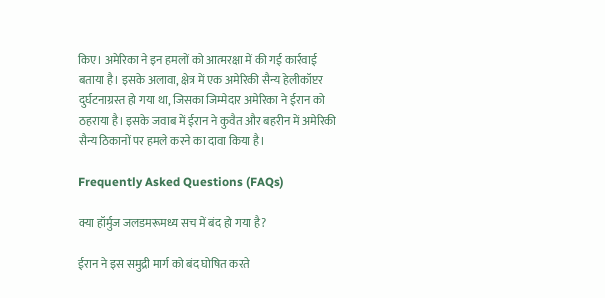किए। अमेरिका ने इन हमलों को आत्मरक्षा में की गई कार्रवाई बताया है। इसके अलावा, क्षेत्र में एक अमेरिकी सैन्य हेलीकॉप्टर दुर्घटनाग्रस्त हो गया था, जिसका जिम्मेदार अमेरिका ने ईरान को ठहराया है। इसके जवाब में ईरान ने कुवैत और बहरीन में अमेरिकी सैन्य ठिकानों पर हमले करने का दावा किया है।

Frequently Asked Questions (FAQs)

क्या हॉर्मुज जलडमरूमध्य सच में बंद हो गया है?

ईरान ने इस समुद्री मार्ग को बंद घोषित करते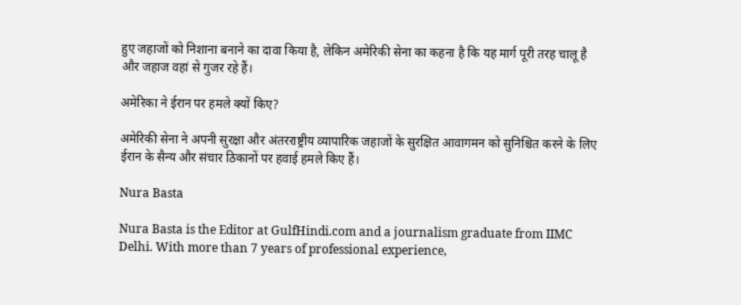हुए जहाजों को निशाना बनाने का दावा किया है, लेकिन अमेरिकी सेना का कहना है कि यह मार्ग पूरी तरह चालू है और जहाज वहां से गुजर रहे हैं।

अमेरिका ने ईरान पर हमले क्यों किए?

अमेरिकी सेना ने अपनी सुरक्षा और अंतरराष्ट्रीय व्यापारिक जहाजों के सुरक्षित आवागमन को सुनिश्चित करने के लिए ईरान के सैन्य और संचार ठिकानों पर हवाई हमले किए हैं।

Nura Basta

Nura Basta is the Editor at GulfHindi.com and a journalism graduate from IIMC Delhi. With more than 7 years of professional experience,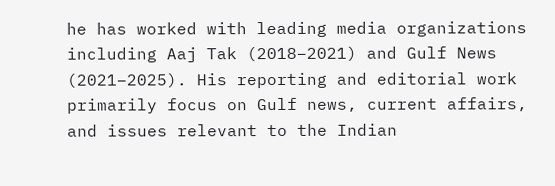he has worked with leading media organizations including Aaj Tak (2018–2021) and Gulf News (2021–2025). His reporting and editorial work primarily focus on Gulf news, current affairs, and issues relevant to the Indian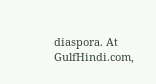diaspora. At GulfHindi.com,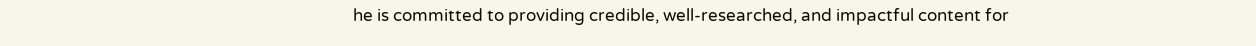he is committed to providing credible, well-researched, and impactful content for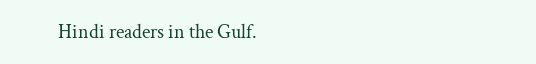Hindi readers in the Gulf.